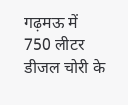गढ़मऊ में 750 लीटर डीजल चोरी के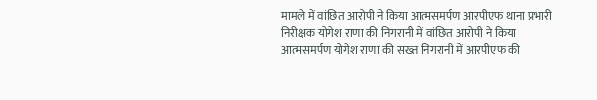मामले में वांछित आरोपी ने किया आत्मसमर्पण आरपीएफ थाना प्रभारी निरीक्षक योगेश राणा की निगरानी में वांछित आरोपी ने किया आत्मसमर्पण योगेश राणा की सख्त निगरानी में आरपीएफ की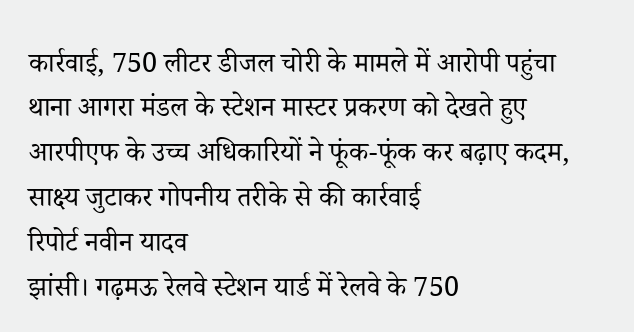कार्रवाई, 750 लीटर डीजल चोरी के मामले में आरोपी पहुंचा थाना आगरा मंडल के स्टेशन मास्टर प्रकरण को देखते हुए आरपीएफ के उच्च अधिकारियों ने फूंक-फूंक कर बढ़ाए कदम, साक्ष्य जुटाकर गोपनीय तरीके से की कार्रवाई
रिपोर्ट नवीन यादव
झांसी। गढ़मऊ रेलवे स्टेशन यार्ड में रेलवे के 750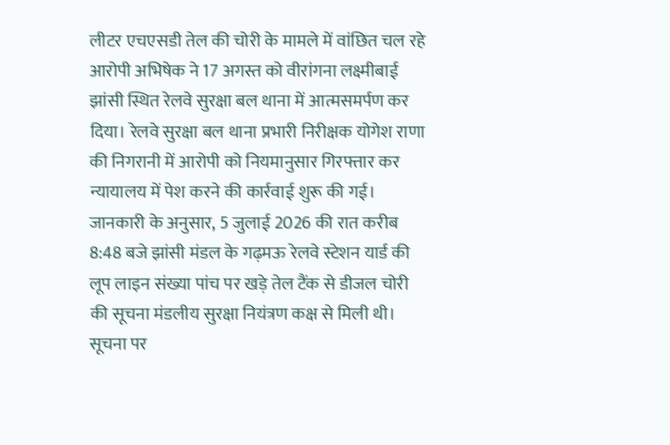लीटर एचएसडी तेल की चोरी के मामले में वांछित चल रहे आरोपी अभिषेक ने 17 अगस्त को वीरांगना लक्ष्मीबाई झांसी स्थित रेलवे सुरक्षा बल थाना में आत्मसमर्पण कर दिया। रेलवे सुरक्षा बल थाना प्रभारी निरीक्षक योगेश राणा की निगरानी में आरोपी को नियमानुसार गिरफ्तार कर न्यायालय में पेश करने की कार्रवाई शुरू की गई।
जानकारी के अनुसार, 5 जुलाई 2026 की रात करीब 8:48 बजे झांसी मंडल के गढ़मऊ रेलवे स्टेशन यार्ड की लूप लाइन संख्या पांच पर खड़े तेल टैंक से डीजल चोरी की सूचना मंडलीय सुरक्षा नियंत्रण कक्ष से मिली थी। सूचना पर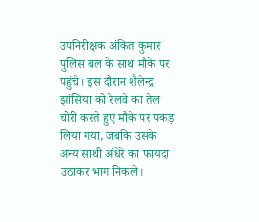उपनिरीक्षक अंकित कुमार पुलिस बल के साथ मौके पर पहुंचे। इस दौरान शैलेन्द्र झांसिया को रेलवे का तेल चोरी करते हुए मौके पर पकड़ लिया गया, जबकि उसके अन्य साथी अंधेरे का फायदा उठाकर भाग निकले।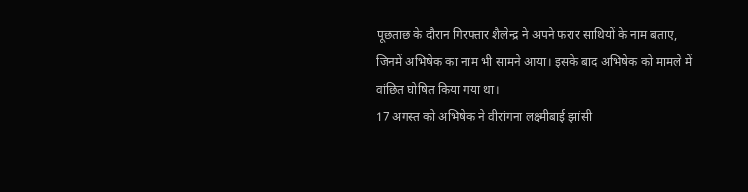पूछताछ के दौरान गिरफ्तार शैलेन्द्र ने अपने फरार साथियों के नाम बताए, जिनमें अभिषेक का नाम भी सामने आया। इसके बाद अभिषेक को मामले में वांछित घोषित किया गया था।
17 अगस्त को अभिषेक ने वीरांगना लक्ष्मीबाई झांसी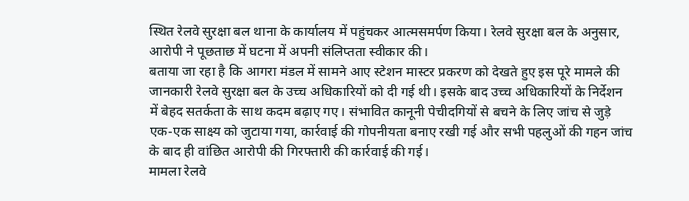स्थित रेलवे सुरक्षा बल थाना के कार्यालय में पहुंचकर आत्मसमर्पण किया। रेलवे सुरक्षा बल के अनुसार, आरोपी ने पूछताछ में घटना में अपनी संलिप्तता स्वीकार की।
बताया जा रहा है कि आगरा मंडल में सामने आए स्टेशन मास्टर प्रकरण को देखते हुए इस पूरे मामले की जानकारी रेलवे सुरक्षा बल के उच्च अधिकारियों को दी गई थी। इसके बाद उच्च अधिकारियों के निर्देशन में बेहद सतर्कता के साथ कदम बढ़ाए गए। संभावित कानूनी पेचीदगियों से बचने के लिए जांच से जुड़े एक-एक साक्ष्य को जुटाया गया, कार्रवाई की गोपनीयता बनाए रखी गई और सभी पहलुओं की गहन जांच के बाद ही वांछित आरोपी की गिरफ्तारी की कार्रवाई की गई।
मामला रेलवे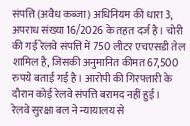संपत्ति (अवैध कब्जा) अधिनियम की धारा 3, अपराध संख्या 16/2026 के तहत दर्ज है। चोरी की गई रेलवे संपत्ति में 750 लीटर एचएसडी तेल शामिल है, जिसकी अनुमानित कीमत 67,500 रुपये बताई गई है। आरोपी की गिरफ्तारी के दौरान कोई रेलवे संपत्ति बरामद नहीं हुई।
रेलवे सुरक्षा बल ने न्यायालय से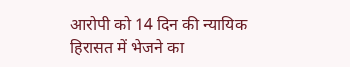आरोपी को 14 दिन की न्यायिक हिरासत में भेजने का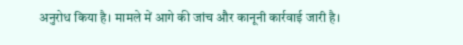अनुरोध किया है। मामले में आगे की जांच और कानूनी कार्रवाई जारी है।